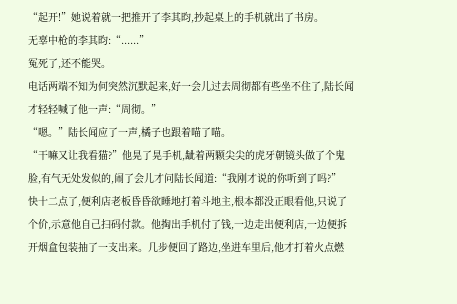“起开!”她说着就一把推开了李其昀,抄起桌上的手机就出了书房。
无辜中枪的李其昀:“......”
冤死了,还不能哭。
电话两端不知为何突然沉默起来,好一会儿过去周彻都有些坐不住了,陆长闻才轻轻喊了他一声:“周彻。”
“嗯。”陆长闻应了一声,橘子也跟着喵了喵。
“干嘛又让我看猫?”他晃了晃手机,龇着两颗尖尖的虎牙朝镜头做了个鬼脸,有气无处发似的,闹了会儿才问陆长闻道:“我刚才说的你听到了吗?”
快十二点了,便利店老板昏昏欲睡地打着斗地主,根本都没正眼看他,只说了个价,示意他自己扫码付款。他掏出手机付了钱,一边走出便利店,一边便拆开烟盒包装抽了一支出来。几步便回了路边,坐进车里后,他才打着火点燃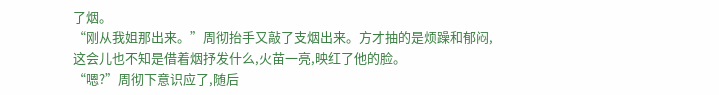了烟。
“刚从我姐那出来。”周彻抬手又敲了支烟出来。方才抽的是烦躁和郁闷,这会儿也不知是借着烟抒发什么,火苗一亮,映红了他的脸。
“嗯?”周彻下意识应了,随后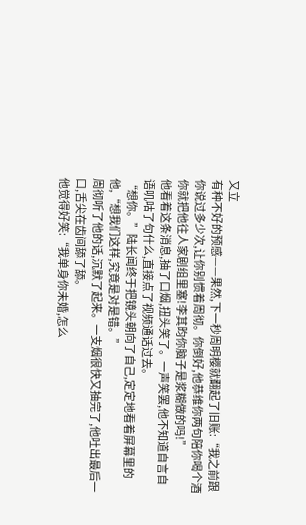又立
有种不好的预感——果然,下一秒周明樱就翻起了旧账:“我之前跟你说过多少次,让你别惯着周彻。你倒好,他恭维你两句陪你喝个酒你就把他往人家剧组里塞!李其昀你脑子是浆糊做的吗!”
他看着这条消息,抽了口烟,扭头笑了。一声笑罢,他不知道自言自语叽咕了句什么,直接点了视频通话过去。
“想你。”陆长闻终于把镜头朝向了自己,定定地看着屏幕里的他,“想我们这样,究竟是对是错。”
周彻听了他的话,沉默了起来。一支烟很快又抽完了,他吐出最后一口,舌尖在齿间舔了舔。
他觉得好笑:“我单身你未婚,怎么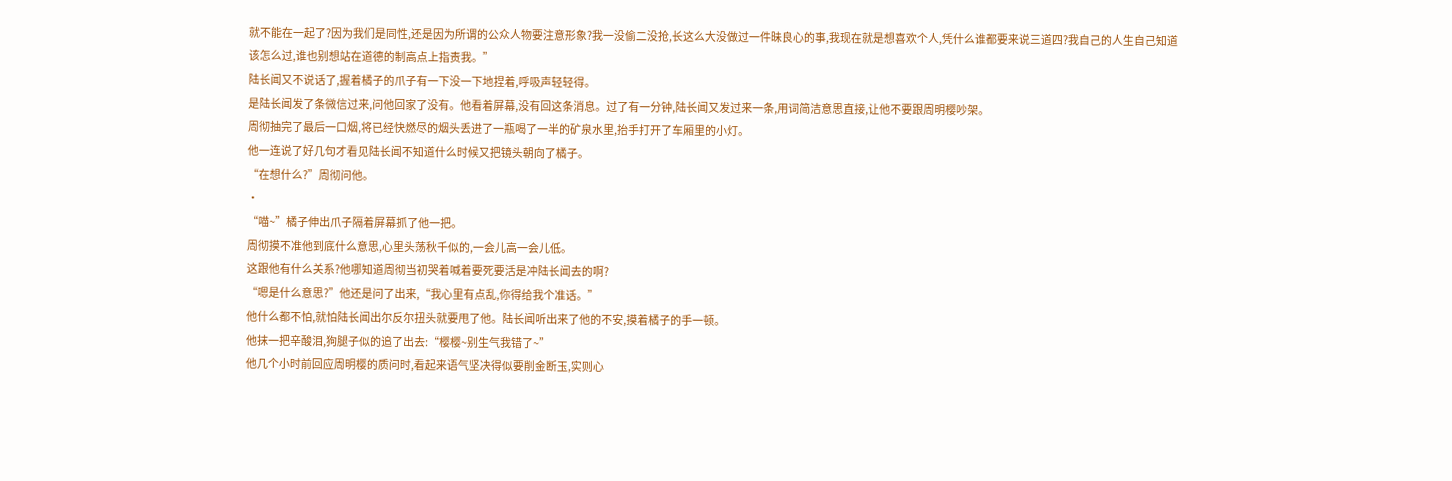就不能在一起了?因为我们是同性,还是因为所谓的公众人物要注意形象?我一没偷二没抢,长这么大没做过一件昧良心的事,我现在就是想喜欢个人,凭什么谁都要来说三道四?我自己的人生自己知道该怎么过,谁也别想站在道德的制高点上指责我。”
陆长闻又不说话了,握着橘子的爪子有一下没一下地捏着,呼吸声轻轻得。
是陆长闻发了条微信过来,问他回家了没有。他看着屏幕,没有回这条消息。过了有一分钟,陆长闻又发过来一条,用词简洁意思直接,让他不要跟周明樱吵架。
周彻抽完了最后一口烟,将已经快燃尽的烟头丢进了一瓶喝了一半的矿泉水里,抬手打开了车厢里的小灯。
他一连说了好几句才看见陆长闻不知道什么时候又把镜头朝向了橘子。
“在想什么?”周彻问他。
·
“喵~”橘子伸出爪子隔着屏幕抓了他一把。
周彻摸不准他到底什么意思,心里头荡秋千似的,一会儿高一会儿低。
这跟他有什么关系?他哪知道周彻当初哭着喊着要死要活是冲陆长闻去的啊?
“嗯是什么意思?”他还是问了出来,“我心里有点乱,你得给我个准话。”
他什么都不怕,就怕陆长闻出尔反尔扭头就要甩了他。陆长闻听出来了他的不安,摸着橘子的手一顿。
他抹一把辛酸泪,狗腿子似的追了出去:“樱樱~别生气我错了~”
他几个小时前回应周明樱的质问时,看起来语气坚决得似要削金断玉,实则心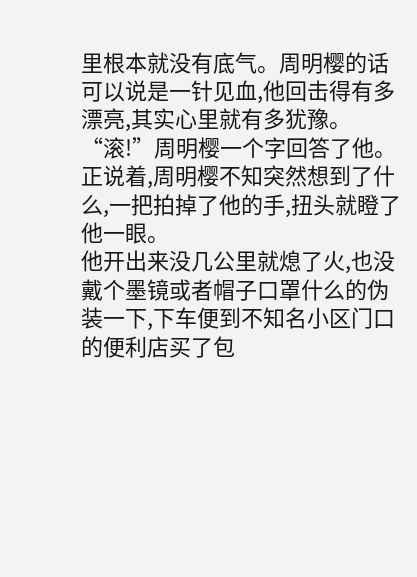里根本就没有底气。周明樱的话可以说是一针见血,他回击得有多漂亮,其实心里就有多犹豫。
“滚!”周明樱一个字回答了他。
正说着,周明樱不知突然想到了什么,一把拍掉了他的手,扭头就瞪了他一眼。
他开出来没几公里就熄了火,也没戴个墨镜或者帽子口罩什么的伪装一下,下车便到不知名小区门口的便利店买了包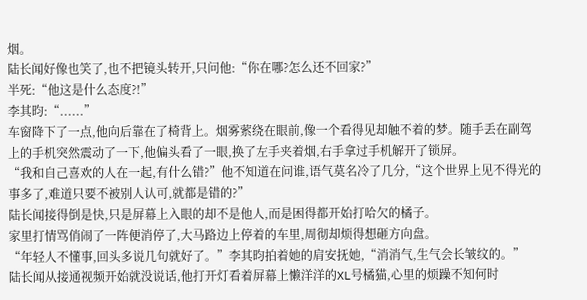烟。
陆长闻好像也笑了,也不把镜头转开,只问他:“你在哪?怎么还不回家?”
半死:“他这是什么态度?!”
李其昀:“......”
车窗降下了一点,他向后靠在了椅背上。烟雾萦绕在眼前,像一个看得见却触不着的梦。随手丢在副驾上的手机突然震动了一下,他偏头看了一眼,换了左手夹着烟,右手拿过手机解开了锁屏。
“我和自己喜欢的人在一起,有什么错?”他不知道在问谁,语气莫名冷了几分,“这个世界上见不得光的事多了,难道只要不被别人认可,就都是错的?”
陆长闻接得倒是快,只是屏幕上入眼的却不是他人,而是困得都开始打哈欠的橘子。
家里打情骂俏闹了一阵便消停了,大马路边上停着的车里,周彻却烦得想砸方向盘。
“年轻人不懂事,回头多说几句就好了。”李其昀拍着她的肩安抚她,“消消气,生气会长皱纹的。”
陆长闻从接通视频开始就没说话,他打开灯看着屏幕上懒洋洋的XL号橘猫,心里的烦躁不知何时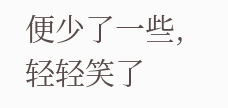便少了一些,轻轻笑了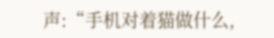声:“手机对着猫做什么,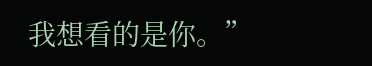我想看的是你。”